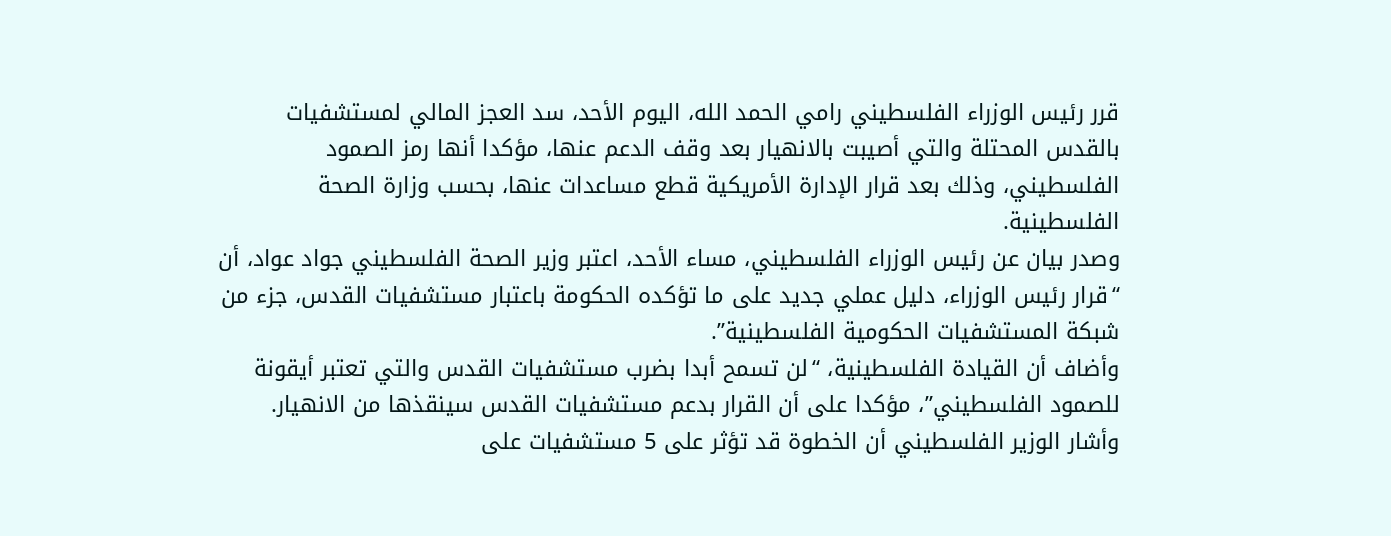قرر رئيس الوزراء الفلسطيني رامي الحمد الله، اليوم الأحد، سد العجز المالي لمستشفيات بالقدس المحتلة والتي أصيبت بالانهيار بعد وقف الدعم عنها، مؤكدا أنها رمز الصمود الفلسطيني، وذلك بعد قرار الإدارة الأمريكية قطع مساعدات عنها، بحسب وزارة الصحة الفلسطينية.
وصدر بيان عن رئيس الوزراء الفلسطيني، مساء الأحد، اعتبر وزير الصحة الفلسطيني جواد عواد، أن “قرار رئيس الوزراء، دليل عملي جديد على ما تؤكده الحكومة باعتبار مستشفيات القدس، جزء من شبكة المستشفيات الحكومية الفلسطينية”.
وأضاف أن القيادة الفلسطينية، “لن تسمح أبدا بضرب مستشفيات القدس والتي تعتبر أيقونة للصمود الفلسطيني”، مؤكدا على أن القرار بدعم مستشفيات القدس سينقذها من الانهيار.
وأشار الوزير الفلسطيني أن الخطوة قد تؤثر على 5 مستشفيات على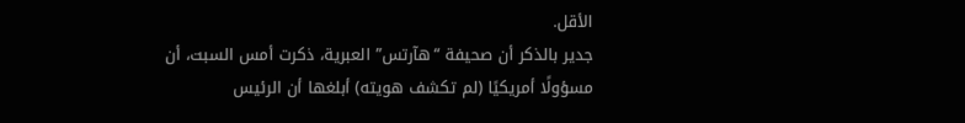الأقل.
جدير بالذكر أن صحيفة “هآرتس” العبرية، ذكرت أمس السبت، أن مسؤولًا أمريكيًا (لم تكشف هويته) أبلغها أن الرئيس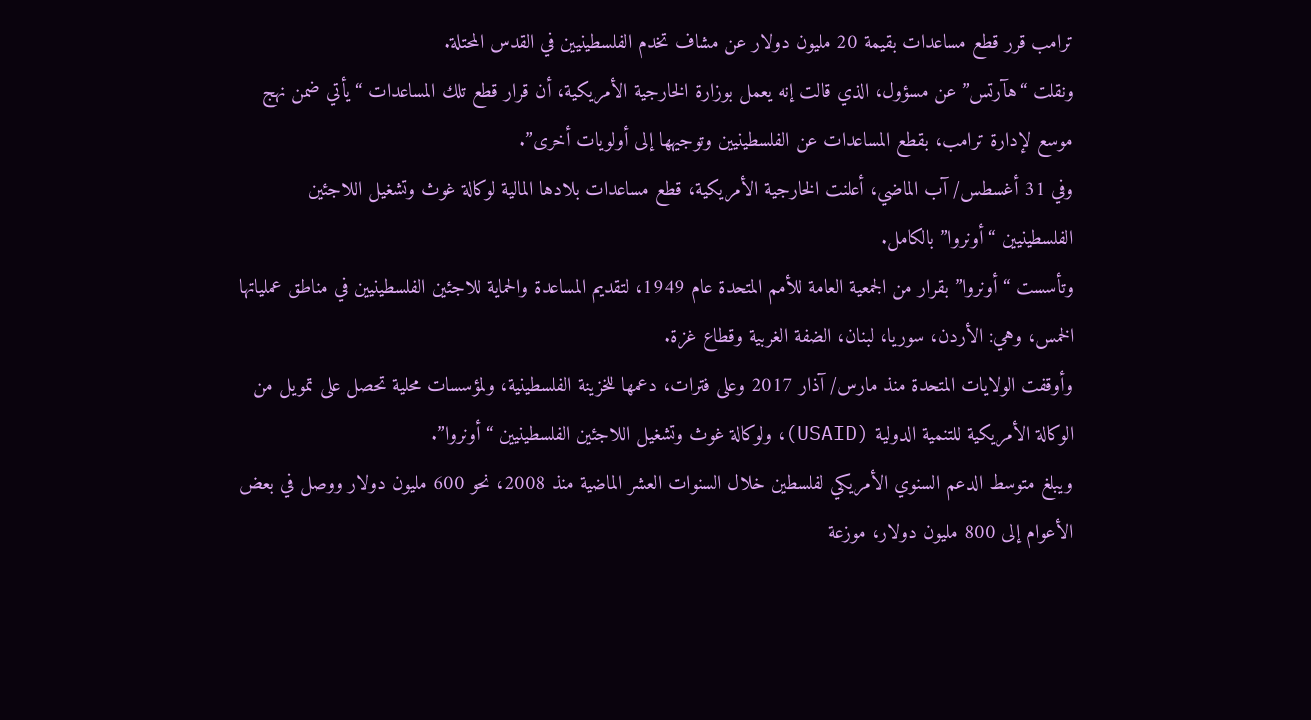ترامب قرر قطع مساعدات بقيمة 20 مليون دولار عن مشاف تخدم الفلسطينيين في القدس المحتلة.
ونقلت “هآرتس” عن مسؤول، الذي قالت إنه يعمل بوزارة الخارجية الأمريكية، أن قرار قطع تلك المساعدات “يأتي ضمن نهج موسع لإدارة ترامب، بقطع المساعدات عن الفلسطينيين وتوجيهها إلى أولويات أخرى”.
وفي 31 أغسطس/ آب الماضي، أعلنت الخارجية الأمريكية، قطع مساعدات بلادها المالية لوكالة غوث وتشغيل اللاجئين الفلسطينيين “أونروا” بالكامل.
وتأسست “أونروا” بقرار من الجمعية العامة للأمم المتحدة عام 1949، لتقديم المساعدة والحماية للاجئين الفلسطينيين في مناطق عملياتها الخمس، وهي: الأردن، سوريا، لبنان، الضفة الغربية وقطاع غزة.
وأوقفت الولايات المتحدة منذ مارس/ آذار 2017 وعلى فترات، دعمها للخزينة الفلسطينية، ولمؤسسات محلية تحصل على تمويل من الوكالة الأمريكية للتنمية الدولية (USAID)، ولوكالة غوث وتشغيل اللاجئين الفلسطينيين “أونروا”.
ويبلغ متوسط الدعم السنوي الأمريكي لفلسطين خلال السنوات العشر الماضية منذ 2008، نحو 600 مليون دولار ووصل في بعض الأعوام إلى 800 مليون دولار، موزعة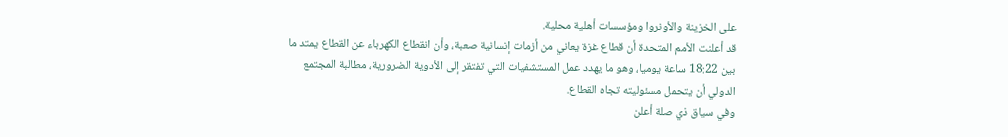على الخزينة والأونروا ومؤسسات أهلية محلية.
قد أعلنت الأمم المتحدة أن قطاع غزة يعاني من أزمات إنسانية صعبة، وأن انقطاع الكهرباء عن القطاع يمتد ما بين 18:22 ساعة يوميا، وهو ما يهدد عمل المستشفيات التي تفتقر إلى الأدوية الضرورية، مطالبة المجتمع الدولي أن يتحمل مسئوليته تجاه القطاع.
وفي سياق ذي صلة أعلن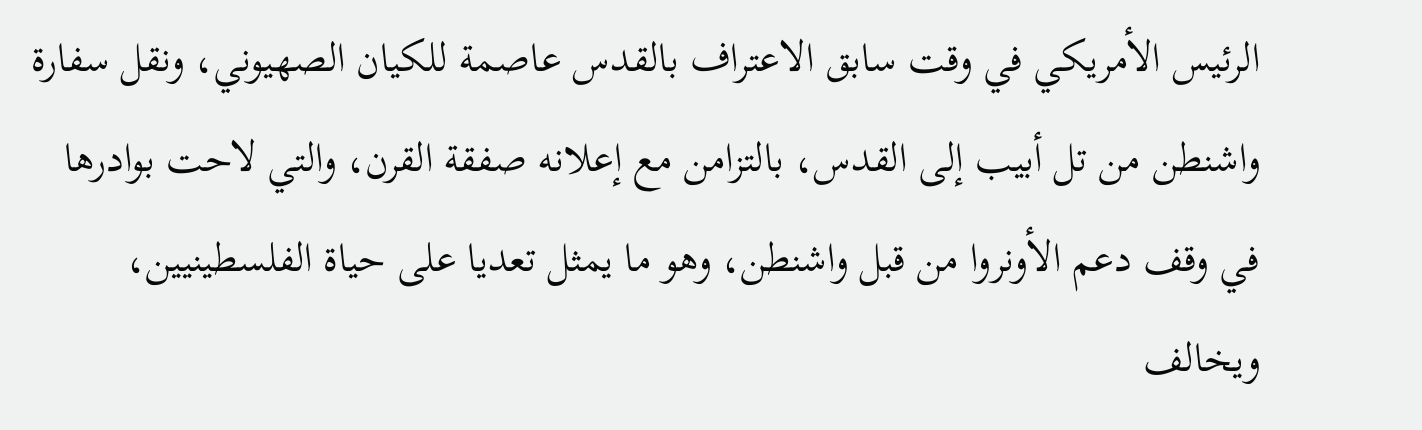الرئيس الأمريكي في وقت سابق الاعتراف بالقدس عاصمة للكيان الصهيوني، ونقل سفارة واشنطن من تل أبيب إلى القدس، بالتزامن مع إعلانه صفقة القرن، والتي لاحت بوادرها في وقف دعم الأونروا من قبل واشنطن، وهو ما يمثل تعديا على حياة الفلسطينيين، ويخالف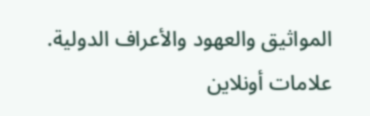المواثيق والعهود والأعراف الدولية.
علامات أونلاين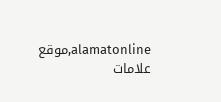alamatonline,موقع علامات